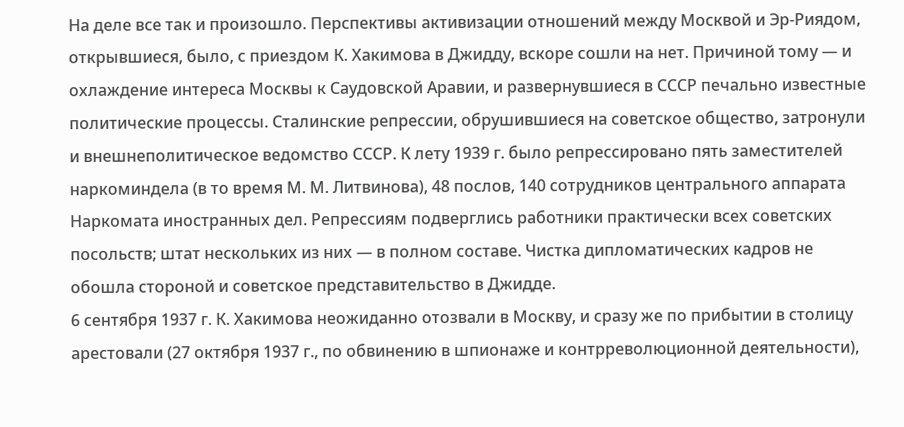На деле все так и произошло. Перспективы активизации отношений между Москвой и Эр-Риядом, открывшиеся, было, с приездом К. Хакимова в Джидду, вскоре сошли на нет. Причиной тому — и охлаждение интереса Москвы к Саудовской Аравии, и развернувшиеся в СССР печально известные политические процессы. Сталинские репрессии, обрушившиеся на советское общество, затронули и внешнеполитическое ведомство СССР. К лету 1939 г. было репрессировано пять заместителей наркоминдела (в то время М. М. Литвинова), 48 послов, 140 сотрудников центрального аппарата Наркомата иностранных дел. Репрессиям подверглись работники практически всех советских посольств; штат нескольких из них — в полном составе. Чистка дипломатических кадров не обошла стороной и советское представительство в Джидде.
6 сентября 1937 г. К. Хакимова неожиданно отозвали в Москву, и сразу же по прибытии в столицу арестовали (27 октября 1937 г., по обвинению в шпионаже и контрреволюционной деятельности),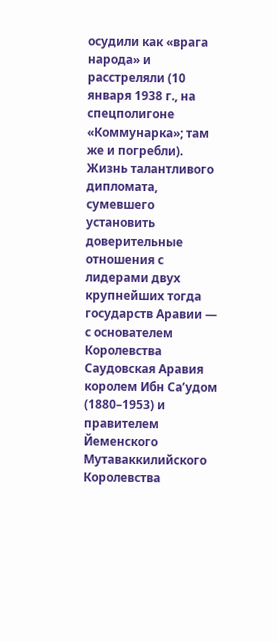осудили как «врага народа» и расстреляли (10 января 1938 г., на спецполигоне «Коммунарка»; там же и погребли). Жизнь талантливого дипломата, сумевшего установить доверительные отношения с лидерами двух крупнейших тогда государств Аравии — с основателем Королевства Саудовская Аравия королем Ибн Са’удом (1880–1953) и правителем Йеменского Мутаваккилийского Королевства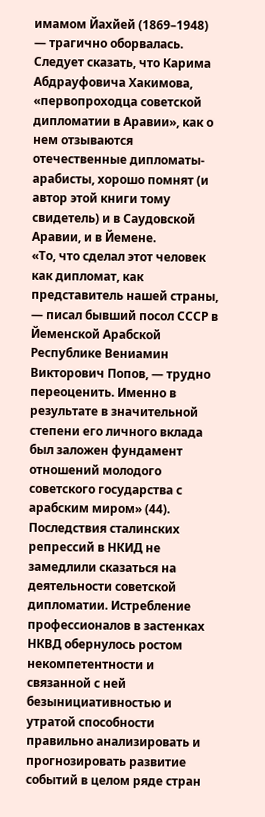имамом Йахйей (1869–1948) — трагично оборвалась.
Следует сказать, что Карима Абдрауфовича Хакимова, «первопроходца советской дипломатии в Аравии», как о нем отзываются отечественные дипломаты-арабисты, хорошо помнят (и автор этой книги тому свидетель) и в Саудовской Аравии, и в Йемене.
«То, что сделал этот человек как дипломат, как представитель нашей страны, — писал бывший посол СССР в Йеменской Арабской Республике Вениамин Викторович Попов, — трудно переоценить. Именно в результате в значительной степени его личного вклада был заложен фундамент отношений молодого советского государства с арабским миром» (44).
Последствия сталинских репрессий в НКИД не замедлили сказаться на деятельности советской дипломатии. Истребление профессионалов в застенках НКВД обернулось ростом некомпетентности и связанной с ней безынициативностью и утратой способности правильно анализировать и прогнозировать развитие событий в целом ряде стран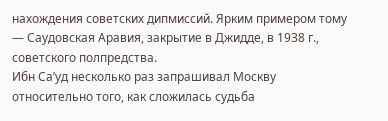нахождения советских дипмиссий. Ярким примером тому — Саудовская Аравия, закрытие в Джидде, в 1938 г., советского полпредства.
Ибн Са’уд несколько раз запрашивал Москву относительно того, как сложилась судьба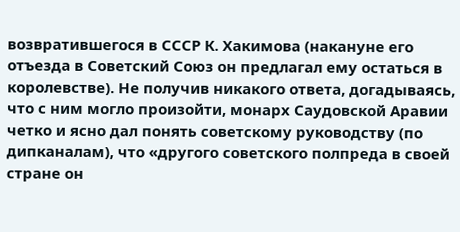возвратившегося в СССР К. Хакимова (накануне его отъезда в Советский Союз он предлагал ему остаться в королевстве). Не получив никакого ответа, догадываясь, что с ним могло произойти, монарх Саудовской Аравии четко и ясно дал понять советскому руководству (по дипканалам), что «другого советского полпреда в своей стране он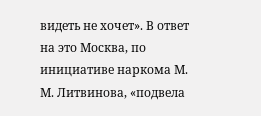видеть не хочет». В ответ на это Москва, по инициативе наркома М. М. Литвинова, «подвела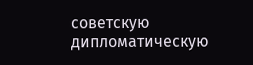советскую дипломатическую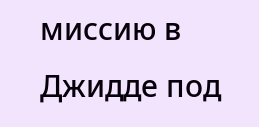миссию в Джидде под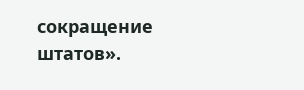сокращение штатов».